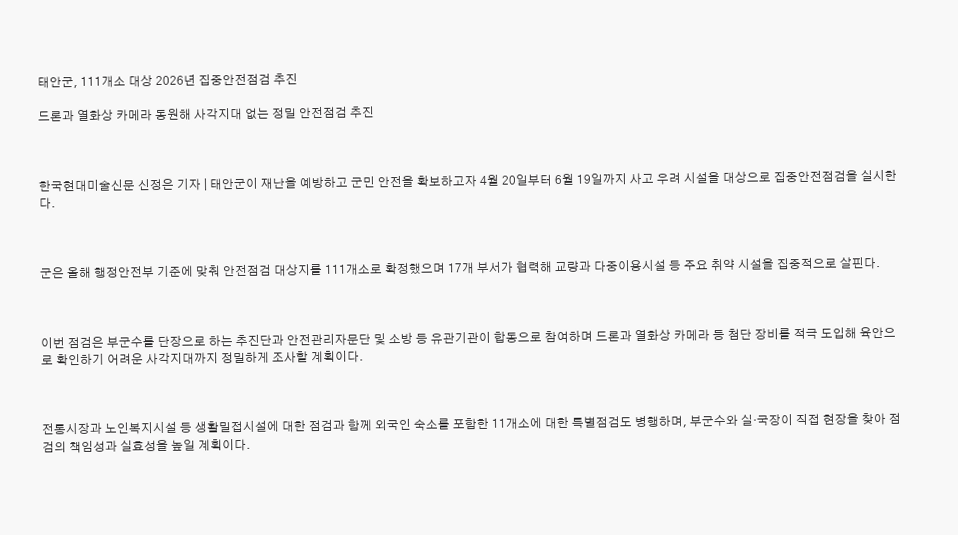태안군, 111개소 대상 2026년 집중안전점검 추진

드론과 열화상 카메라 동원해 사각지대 없는 정밀 안전점검 추진



한국현대미술신문 신정은 기자 | 태안군이 재난을 예방하고 군민 안전을 확보하고자 4월 20일부터 6월 19일까지 사고 우려 시설을 대상으로 집중안전점검을 실시한다.



군은 올해 행정안전부 기준에 맞춰 안전점검 대상지를 111개소로 확정했으며 17개 부서가 협력해 교량과 다중이용시설 등 주요 취약 시설을 집중적으로 살핀다.



이번 점검은 부군수를 단장으로 하는 추진단과 안전관리자문단 및 소방 등 유관기관이 합동으로 참여하며 드론과 열화상 카메라 등 첨단 장비를 적극 도입해 육안으로 확인하기 어려운 사각지대까지 정밀하게 조사할 계획이다.



전통시장과 노인복지시설 등 생활밀접시설에 대한 점검과 함께 외국인 숙소를 포함한 11개소에 대한 특별점검도 병행하며, 부군수와 실·국장이 직접 현장을 찾아 점검의 책임성과 실효성을 높일 계획이다.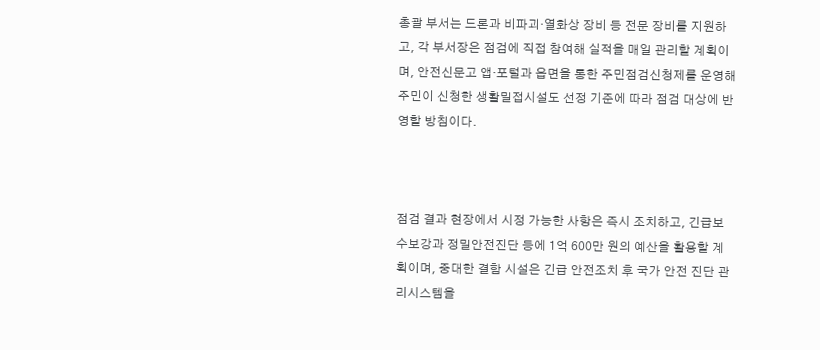총괄 부서는 드론과 비파괴·열화상 장비 등 전문 장비를 지원하고, 각 부서장은 점검에 직접 참여해 실적을 매일 관리할 계획이며, 안전신문고 앱·포털과 읍면을 통한 주민점검신청제를 운영해 주민이 신청한 생활밀접시설도 선정 기준에 따라 점검 대상에 반영할 방침이다.



점검 결과 현장에서 시정 가능한 사항은 즉시 조치하고, 긴급보수보강과 정밀안전진단 등에 1억 600만 원의 예산을 활용할 계획이며, 중대한 결함 시설은 긴급 안전조치 후 국가 안전 진단 관리시스템을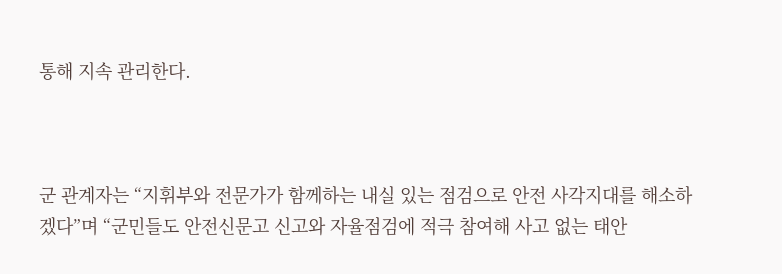통해 지속 관리한다.



군 관계자는 “지휘부와 전문가가 함께하는 내실 있는 점검으로 안전 사각지대를 해소하겠다”며 “군민들도 안전신문고 신고와 자율점검에 적극 참여해 사고 없는 태안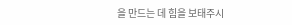을 만드는 데 힘을 보태주시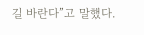길 바란다”고 말했다.